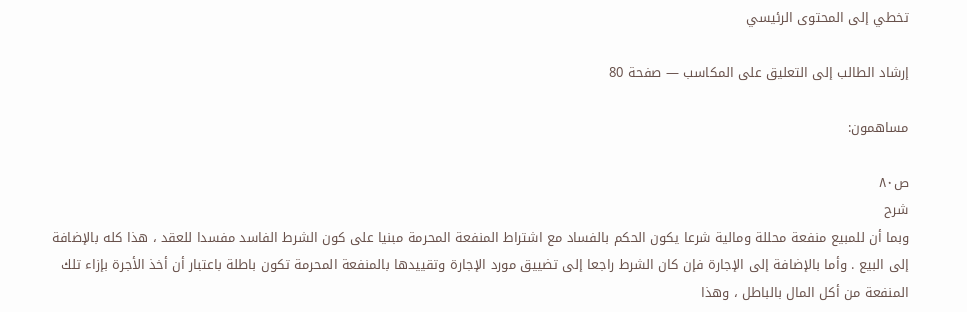تخطي إلى المحتوى الرئيسي

إرشاد الطالب إلى التعليق على المكاسب — صفحة 80

مساهمون:

ص٨٠
شرح
وبما أن للمبيع منفعة محللة ومالية شرعا يكون الحكم بالفساد مع اشتراط المنفعة المحرمة مبنيا على كون الشرط الفاسد مفسدا للعقد ، هذا كله بالإضافة إلى البيع . وأما بالإضافة إلى الإجارة فإن كان الشرط راجعا إلى تضييق مورد الإجارة وتقييدها بالمنفعة المحرمة تكون باطلة باعتبار أن أخذ الأجرة بإزاء تلك المنفعة من أكل المال بالباطل ، وهذا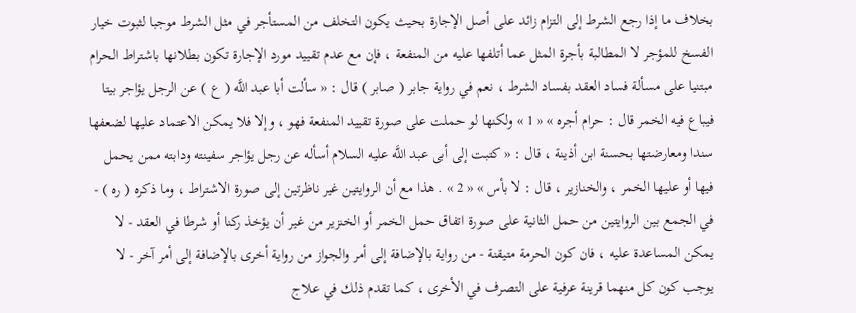بخلاف ما إذا رجع الشرط إلى التزام زائد على أصل الإجارة بحيث يكون التخلف من المستأجر في مثل الشرط موجبا لثبوت خيار الفسخ للمؤجر لا المطالبة بأجرة المثل عما أتلفها عليه من المنفعة ، فإن مع عدم تقييد مورد الإجارة تكون بطلانها باشتراط الحرام مبتنيا على مسألة فساد العقد بفساد الشرط ، نعم في رواية جابر ( صابر ) قال : « سألت أبا عبد اللَّه ( ع ) عن الرجل يؤاجر بيتا فيباع فيه الخمر قال : حرام أجره » « 1 » ولكنها لو حملت على صورة تقييد المنفعة فهو ، وإلا فلا يمكن الاعتماد عليها لضعفها سندا ومعارضتها بحسنة ابن أذينة ، قال : « كتبت إلى أبى عبد اللَّه عليه السلام أسأله عن رجل يؤاجر سفينته ودابته ممن يحمل فيها أو عليها الخمر ، والخنازير ، قال : لا بأس » « 2 » . هذا مع أن الروايتين غير ناظرتين إلى صورة الاشتراط ، وما ذكره ( ره ) - في الجمع بين الروايتين من حمل الثانية على صورة اتفاق حمل الخمر أو الخنزير من غير أن يؤخذ ركنا أو شرطا في العقد - لا يمكن المساعدة عليه ، فان كون الحرمة متيقنة - من رواية بالإضافة إلى أمر والجواز من رواية أخرى بالإضافة إلى أمر آخر - لا يوجب كون كل منهما قرينة عرفية على التصرف في الأخرى ، كما تقدم ذلك في علاج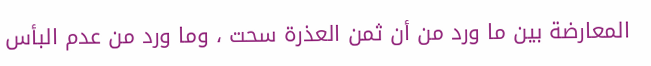المعارضة بين ما ورد من أن ثمن العذرة سحت ، وما ورد من عدم البأس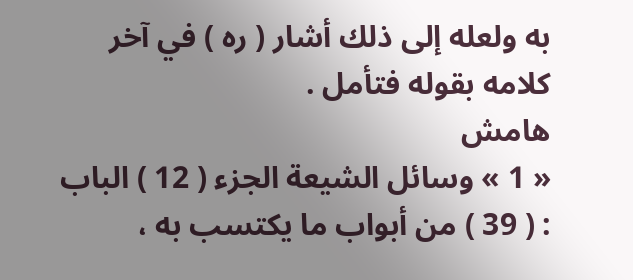به ولعله إلى ذلك أشار ( ره ) في آخر كلامه بقوله فتأمل .
هامش
« 1 » وسائل الشيعة الجزء ( 12 ) الباب : ( 39 ) من أبواب ما يكتسب به ،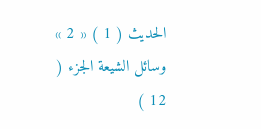الحديث ( 1 ) « 2 » وسائل الشيعة الجزء ( 12 )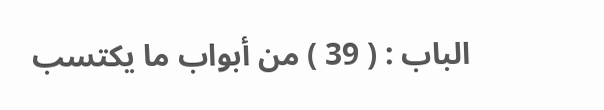الباب : ( 39 ) من أبواب ما يكتسب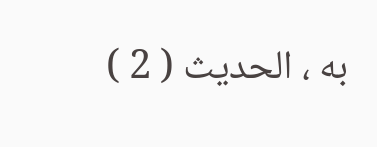به ، الحديث ( 2 )